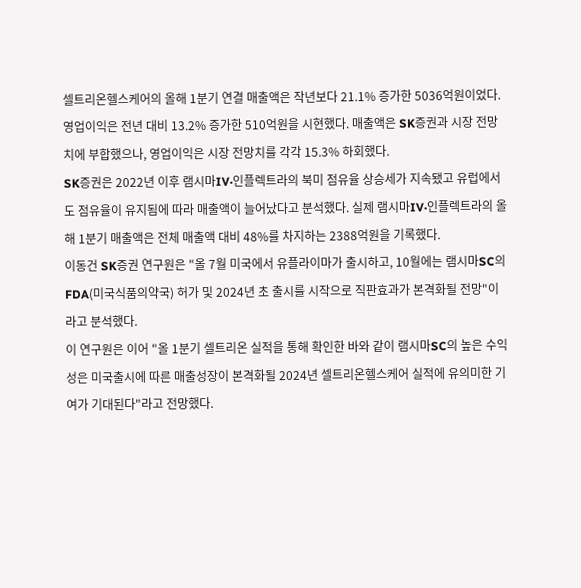셀트리온헬스케어의 올해 1분기 연결 매출액은 작년보다 21.1% 증가한 5036억원이었다. 영업이익은 전년 대비 13.2% 증가한 510억원을 시현했다. 매출액은 SK증권과 시장 전망치에 부합했으나, 영업이익은 시장 전망치를 각각 15.3% 하회했다.
SK증권은 2022년 이후 램시마IV·인플렉트라의 북미 점유율 상승세가 지속됐고 유럽에서도 점유율이 유지됨에 따라 매출액이 늘어났다고 분석했다. 실제 램시마IV·인플렉트라의 올해 1분기 매출액은 전체 매출액 대비 48%를 차지하는 2388억원을 기록했다.
이동건 SK증권 연구원은 "올 7월 미국에서 유플라이마가 출시하고, 10월에는 램시마SC의 FDA(미국식품의약국) 허가 및 2024년 초 출시를 시작으로 직판효과가 본격화될 전망"이라고 분석했다.
이 연구원은 이어 "올 1분기 셀트리온 실적을 통해 확인한 바와 같이 램시마SC의 높은 수익성은 미국출시에 따른 매출성장이 본격화될 2024년 셀트리온헬스케어 실적에 유의미한 기여가 기대된다"라고 전망했다.